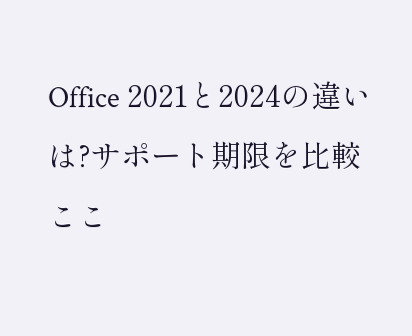Office 2021と2024の違いは?サポート期限を比較
ここ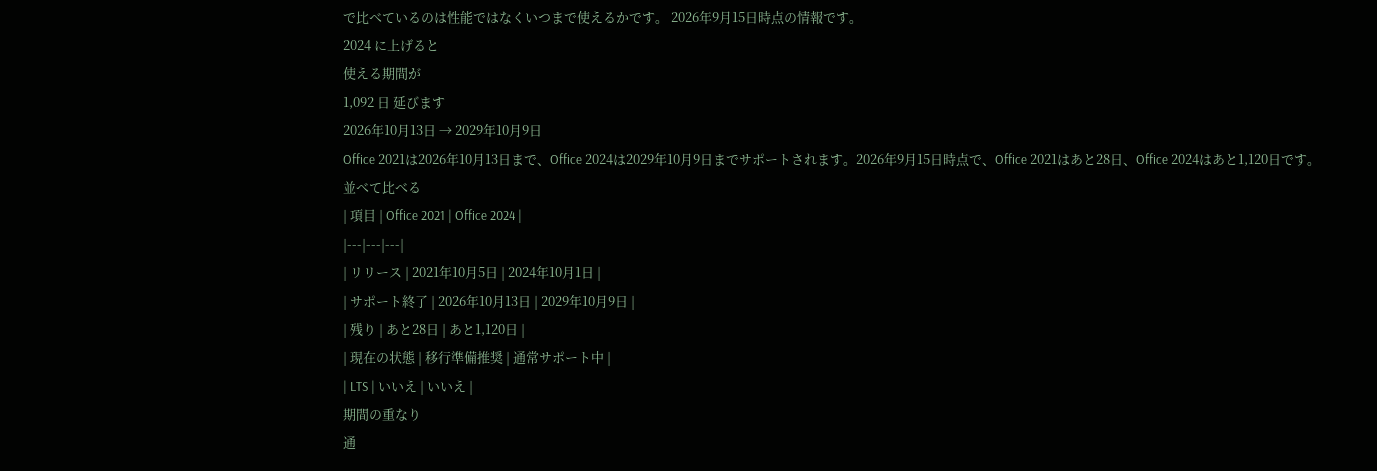で比べているのは性能ではなくいつまで使えるかです。 2026年9月15日時点の情報です。
2024 に上げると
使える期間が
1,092 日 延びます
2026年10月13日 → 2029年10月9日
Office 2021は2026年10月13日まで、Office 2024は2029年10月9日までサポートされます。2026年9月15日時点で、Office 2021はあと28日、Office 2024はあと1,120日です。
並べて比べる
| 項目 | Office 2021 | Office 2024 |
|---|---|---|
| リリース | 2021年10月5日 | 2024年10月1日 |
| サポート終了 | 2026年10月13日 | 2029年10月9日 |
| 残り | あと28日 | あと1,120日 |
| 現在の状態 | 移行準備推奨 | 通常サポート中 |
| LTS | いいえ | いいえ |
期間の重なり
通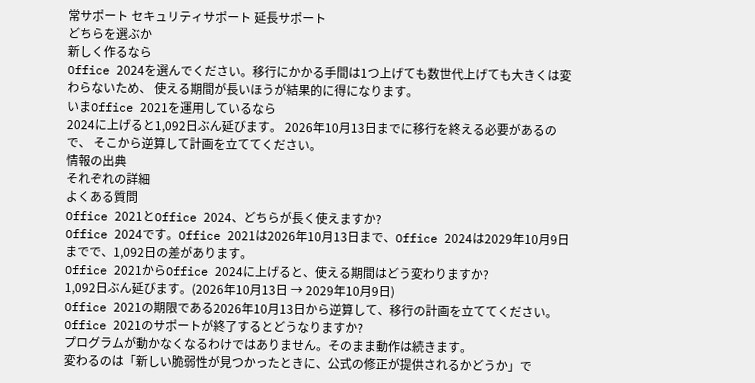常サポート セキュリティサポート 延長サポート
どちらを選ぶか
新しく作るなら
Office 2024を選んでください。移行にかかる手間は1つ上げても数世代上げても大きくは変わらないため、 使える期間が長いほうが結果的に得になります。
いまOffice 2021を運用しているなら
2024に上げると1,092日ぶん延びます。 2026年10月13日までに移行を終える必要があるので、 そこから逆算して計画を立ててください。
情報の出典
それぞれの詳細
よくある質問
Office 2021とOffice 2024、どちらが長く使えますか?
Office 2024です。Office 2021は2026年10月13日まで、Office 2024は2029年10月9日までで、1,092日の差があります。
Office 2021からOffice 2024に上げると、使える期間はどう変わりますか?
1,092日ぶん延びます。(2026年10月13日 → 2029年10月9日)
Office 2021の期限である2026年10月13日から逆算して、移行の計画を立ててください。
Office 2021のサポートが終了するとどうなりますか?
プログラムが動かなくなるわけではありません。そのまま動作は続きます。
変わるのは「新しい脆弱性が見つかったときに、公式の修正が提供されるかどうか」で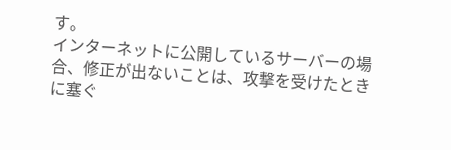す。
インターネットに公開しているサーバーの場合、修正が出ないことは、攻撃を受けたときに塞ぐ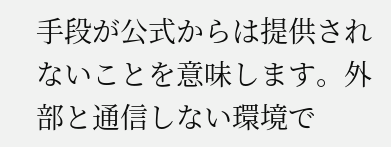手段が公式からは提供されないことを意味します。外部と通信しない環境で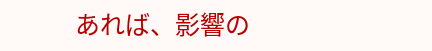あれば、影響の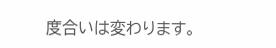度合いは変わります。